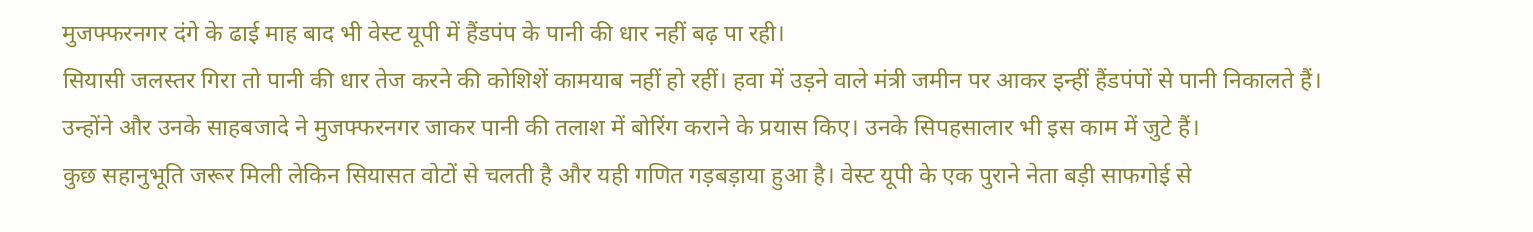मुजफ्फरनगर दंगे के ढाई माह बाद भी वेस्ट यूपी में हैंडपंप के पानी की धार नहीं बढ़ पा रही।
सियासी जलस्तर गिरा तो पानी की धार तेज करने की कोशिशें कामयाब नहीं हो रहीं। हवा में उड़ने वाले मंत्री जमीन पर आकर इन्हीं हैंडपंपों से पानी निकालते हैं।
उन्होंने और उनके साहबजादे ने मुजफ्फरनगर जाकर पानी की तलाश में बोरिंग कराने के प्रयास किए। उनके सिपहसालार भी इस काम में जुटे हैं।
कुछ सहानुभूति जरूर मिली लेकिन सियासत वोटों से चलती है और यही गणित गड़बड़ाया हुआ है। वेस्ट यूपी के एक पुराने नेता बड़ी साफगोई से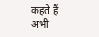कहते हैं अभी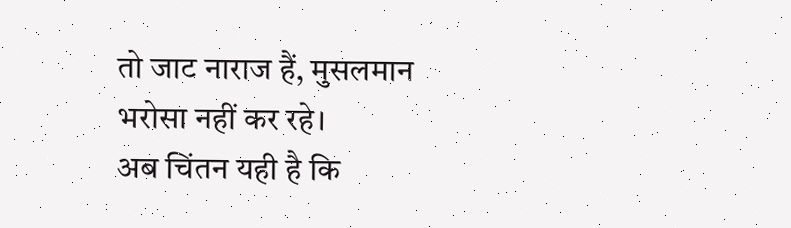तो जाट नाराज हैं, मुसलमान भरोसा नहीं कर रहे।
अब चिंतन यही है कि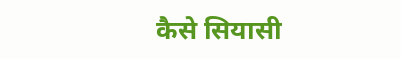कैसे सियासी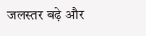जलस्तर बढ़े और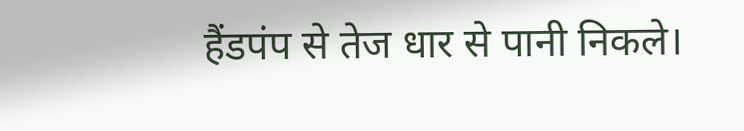हैंडपंप से तेज धार से पानी निकले।